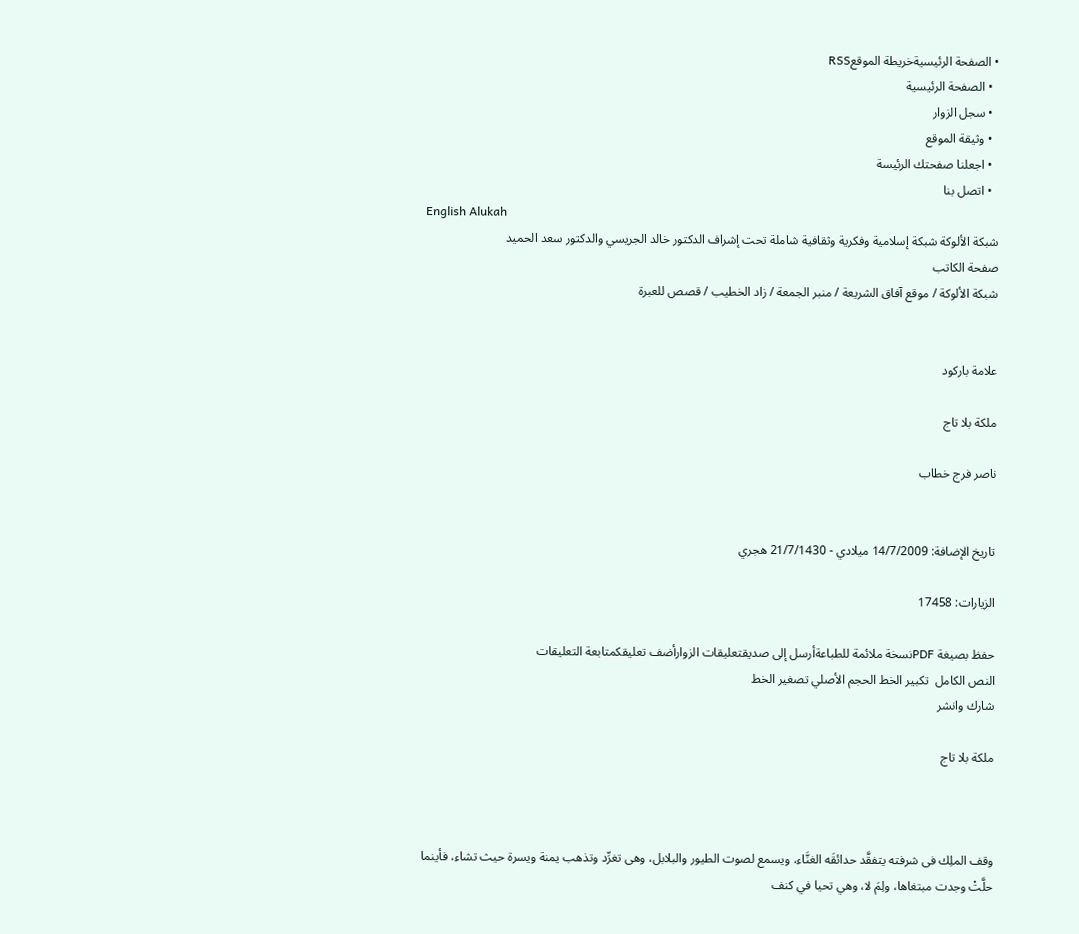• الصفحة الرئيسيةخريطة الموقعRSS
  • الصفحة الرئيسية
  • سجل الزوار
  • وثيقة الموقع
  • اجعلنا صفحتك الرئيسة
  • اتصل بنا
English Alukah
شبكة الألوكة شبكة إسلامية وفكرية وثقافية شاملة تحت إشراف الدكتور خالد الجريسي والدكتور سعد الحميد
صفحة الكاتب
شبكة الألوكة / موقع آفاق الشريعة / منبر الجمعة / زاد الخطيب / قصص للعبرة


علامة باركود

ملكة بلا تاج

ناصر فرج خطاب


تاريخ الإضافة: 14/7/2009 ميلادي - 21/7/1430 هجري

الزيارات: 17458

حفظ بصيغة PDFنسخة ملائمة للطباعةأرسل إلى صديقتعليقات الزوارأضف تعليقكمتابعة التعليقات
النص الكامل  تكبير الخط الحجم الأصلي تصغير الخط
شارك وانشر

ملكة بلا تاج



وقف الملِك فى شرفته يتفقَّد حدائقَه الغنَّاء، ويسمع لصوت الطيور والبلابل، وهى تغرِّد وتذهب يمنة ويسرة حيث تشاء، فأينما حلَّتْ وجدت مبتغاها، ولِمَ لا، وهي تحيا في كنف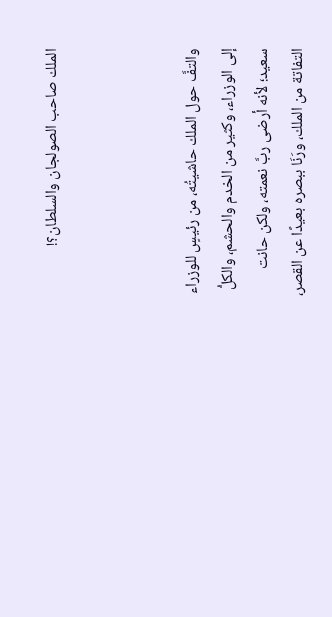الملك صاحب الصولجان والسلطان؟!



والتفَّ حول الملك حاشيتُه، من رئيسٍ للوزراء إلى الوزراء، وكثير من الخدم والحشم، والكلُّ سعيد؛ لأنه أرضى ربَّ نعمته، ولكن حانت التفاتة من الملك، ورَنَا ببصره بعيدًا عن القصر،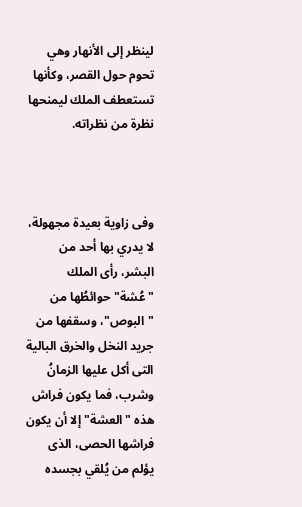لينظر إلى الأنهار وهي تحوم حول القصر، وكأنها تستعطف الملك ليمنحها نظرة من نظراته.



وفى زاوية بعيدة مجهولة، لا يدري بها أحد من البشر، رأى الملك "عُشة" حوائطُها من "البوص"، وسقفها من جريد النخل والخرق البالية التى أكل عليها الزمانُ وشرب، فما يكون فراش هذه "العشة" إلا أن يكون فراشها الحصى، الذى يؤلم من يُلقي بجسده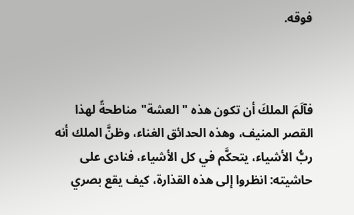فوقه.



فآلَمَ الملكَ أن تكون هذه "العشة" مناطحةً لهذا القصر المنيف، وهذه الحدائق الغناء، وظنَّ الملك أنه ربُّ الأشياء، يتحكَّم في كل الأشياء، فنادى على حاشيته: انظروا إلى هذه القذارة، كيف يقع بصري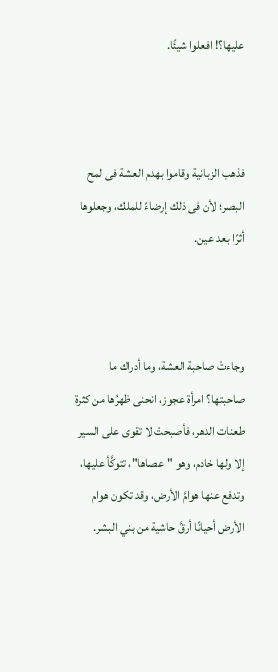عليها؟! افعلوا شيئًا.



فذهب الزبانية وقاموا بهدم العشة فى لمح البصر؛ لأن فى ذلك إرضاءً للملك، وجعلوها أثرًا بعد عين.



وجاءتْ صاحبة العشة، وما أدراك ما صاحبتها؟ امرأة عجوز، انحنى ظهرُها من كثرة طعنات الدهر، فأصبحتْ لا تقوى على السير إلا ولها خادم، وهو "عصاها"، تتوكَّأ عليها، وتدفع عنها هوامَّ الأرض، وقد تكون هوام الأرض أحيانًا أرقَّ حاشية من بني البشر.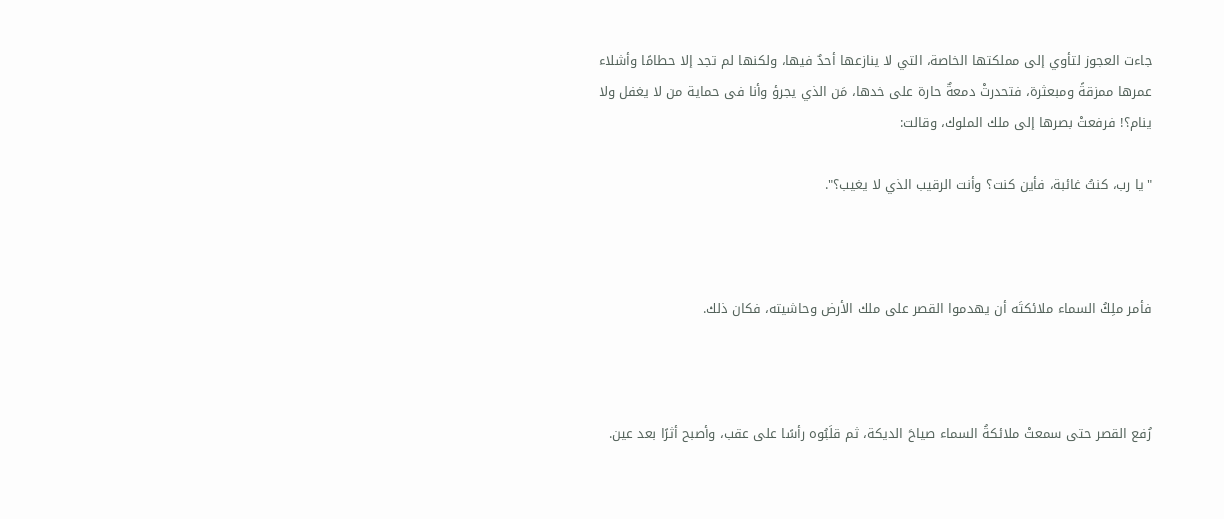جاءت العجوز لتأوي إلى مملكتها الخاصة، التي لا ينازعها أحدٌ فيها، ولكنها لم تجد إلا حطامًا وأشلاء عمرها ممزقةً ومبعثرة، فتحدرتْ دمعةٌ حارة على خدها، مَن الذي يجرؤ وأنا فى حماية من لا يغفل ولا ينام؟! فرفعتْ بصرها إلى ملك الملوك، وقالت:

"يا رب، كنتُ غائبة، فأين كنت؟ وأنت الرقيب الذي لا يغيب؟".



فأمر ملِكُ السماء ملائكتَه أن يهدموا القصر على ملك الأرض وحاشيته، فكان ذلك.



رُفع القصر حتى سمعتْ ملائكةُ السماء صياحَ الديكة، ثم قلَبُوه رأسًا على عقب، وأصبح أثرًا بعد عين.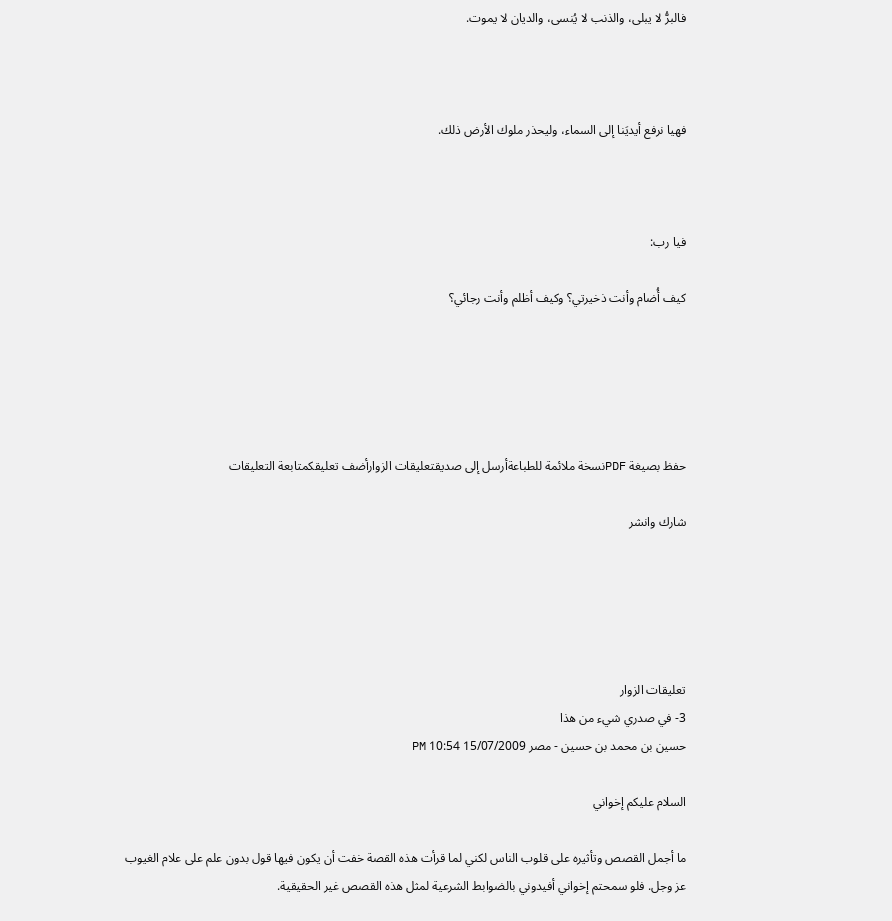فالبرُّ لا يبلى، والذنب لا يُنسى، والديان لا يموت.



فهيا نرفع أيديَنا إلى السماء، وليحذر ملوك الأرض ذلك.



فيا رب:

كيف أُضام وأنت ذخيرتي؟ وكيف أظلم وأنت رجائي؟





حفظ بصيغة PDFنسخة ملائمة للطباعةأرسل إلى صديقتعليقات الزوارأضف تعليقكمتابعة التعليقات

شارك وانشر





تعليقات الزوار
3- في صدري شيء من هذا
حسين بن محمد بن حسين - مصر 15/07/2009 10:54 PM

السلام عليكم إخواني

ما أجمل القصص وتأثيره على قلوب الناس لكني لما قرأت هذه القصة خفت أن يكون فيها قول بدون علم على علام الغيوب عز وجل. فلو سمحتم إخواني أفيدوني بالضوابط الشرعية لمثل هذه القصص غير الحقيقية.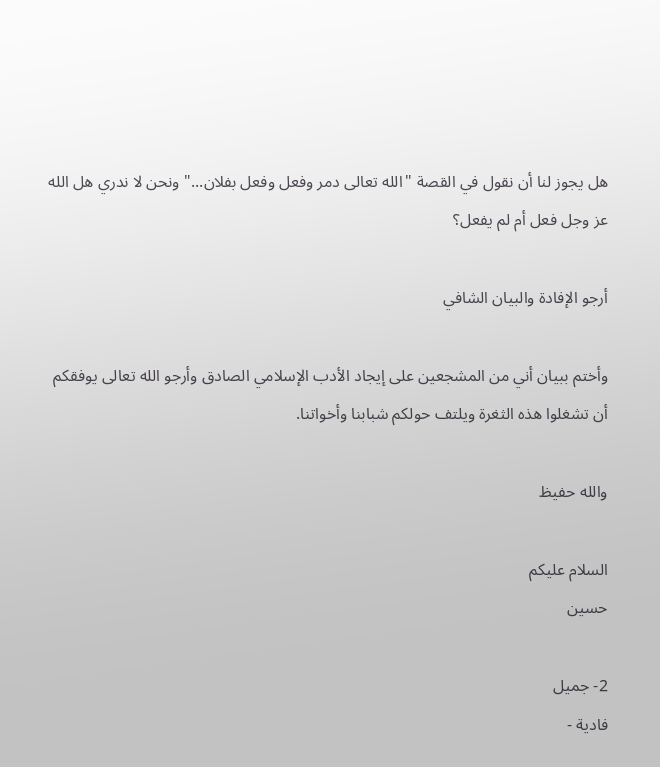هل يجوز لنا أن نقول في القصة "الله تعالى دمر وفعل وفعل بفلان..." ونحن لا ندري هل الله عز وجل فعل أم لم يفعل؟

أرجو الإفادة والبيان الشافي

وأختم ببيان أني من المشجعين على إيجاد الأدب الإسلامي الصادق وأرجو الله تعالى يوفقكم أن تشغلوا هذه الثغرة ويلتف حولكم شبابنا وأخواتنا.

والله حفيظ

السلام عليكم
حسين

2- جميل
فادية -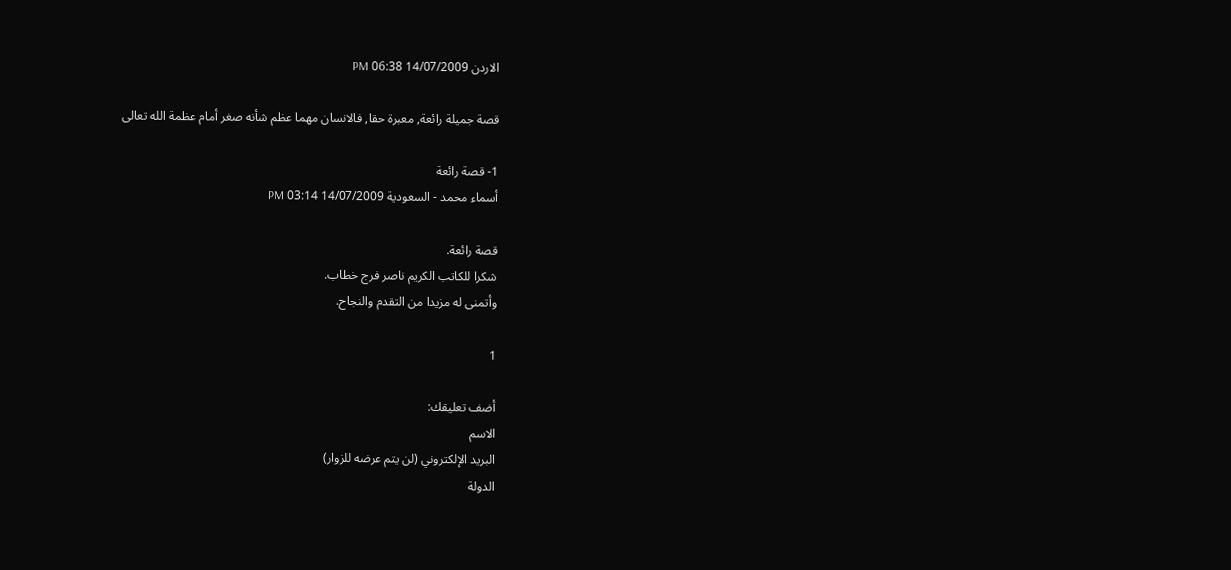الاردن 14/07/2009 06:38 PM

قصة جميلة رائعة, معبرة حقا, فالانسان مهما عظم شأنه صغر أمام عظمة الله تعالى

1- قصة رائعة
أسماء محمد - السعودية 14/07/2009 03:14 PM

قصة رائعة.
شكرا للكاتب الكريم ناصر فرج خطاب.
وأتمنى له مزيدا من التقدم والنجاح.

1

أضف تعليقك:
الاسم
البريد الإلكتروني (لن يتم عرضه للزوار)
الدولة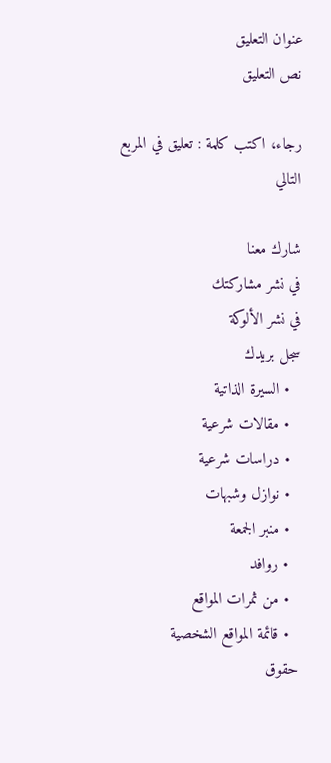عنوان التعليق
نص التعليق

رجاء، اكتب كلمة : تعليق في المربع التالي

شارك معنا
في نشر مشاركتك
في نشر الألوكة
سجل بريدك
  • السيرة الذاتية
  • مقالات شرعية
  • دراسات شرعية
  • نوازل وشبهات
  • منبر الجمعة
  • روافد
  • من ثمرات المواقع
  • قائمة المواقع الشخصية
حقوق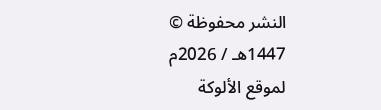النشر محفوظة © 1447هـ / 2026م لموقع الألوكة